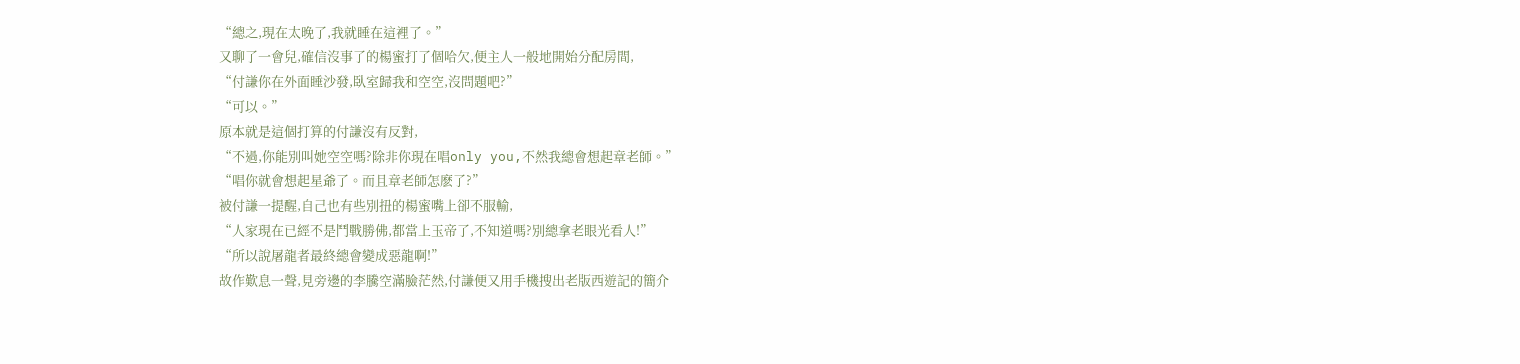“總之,現在太晚了,我就睡在這裡了。”
又聊了一會兒,確信沒事了的楊蜜打了個哈欠,便主人一般地開始分配房間,
“付謙你在外面睡沙發,臥室歸我和空空,沒問題吧?”
“可以。”
原本就是這個打算的付謙沒有反對,
“不過,你能別叫她空空嗎?除非你現在唱only you,不然我總會想起章老師。”
“唱你就會想起星爺了。而且章老師怎麽了?”
被付謙一提醒,自己也有些別扭的楊蜜嘴上卻不服輸,
“人家現在已經不是鬥戰勝佛,都當上玉帝了,不知道嗎?別總拿老眼光看人!”
“所以說屠龍者最終總會變成惡龍啊!”
故作歎息一聲,見旁邊的李騰空滿臉茫然,付謙便又用手機搜出老版西遊記的簡介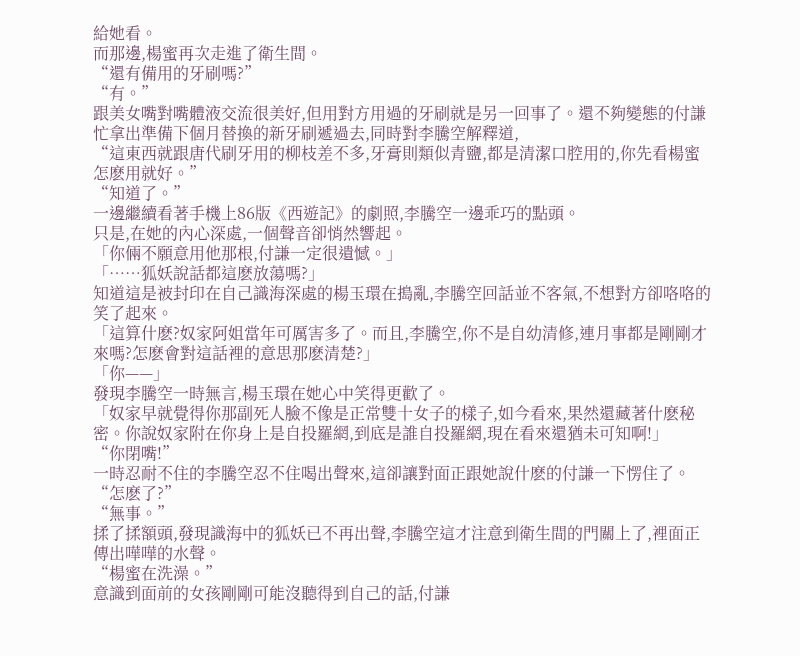給她看。
而那邊,楊蜜再次走進了衛生間。
“還有備用的牙刷嗎?”
“有。”
跟美女嘴對嘴體液交流很美好,但用對方用過的牙刷就是另一回事了。還不夠變態的付謙忙拿出準備下個月替換的新牙刷遞過去,同時對李騰空解釋道,
“這東西就跟唐代刷牙用的柳枝差不多,牙膏則類似青鹽,都是清潔口腔用的,你先看楊蜜怎麽用就好。”
“知道了。”
一邊繼續看著手機上86版《西遊記》的劇照,李騰空一邊乖巧的點頭。
只是,在她的內心深處,一個聲音卻悄然響起。
「你倆不願意用他那根,付謙一定很遺憾。」
「……狐妖說話都這麽放蕩嗎?」
知道這是被封印在自己識海深處的楊玉環在搗亂,李騰空回話並不客氣,不想對方卻咯咯的笑了起來。
「這算什麽?奴家阿姐當年可厲害多了。而且,李騰空,你不是自幼清修,連月事都是剛剛才來嗎?怎麽會對這話裡的意思那麽清楚?」
「你——」
發現李騰空一時無言,楊玉環在她心中笑得更歡了。
「奴家早就覺得你那副死人臉不像是正常雙十女子的樣子,如今看來,果然還藏著什麽秘密。你說奴家附在你身上是自投羅網,到底是誰自投羅網,現在看來還猶未可知啊!」
“你閉嘴!”
一時忍耐不住的李騰空忍不住喝出聲來,這卻讓對面正跟她說什麽的付謙一下愣住了。
“怎麽了?”
“無事。”
揉了揉額頭,發現識海中的狐妖已不再出聲,李騰空這才注意到衛生間的門關上了,裡面正傳出嘩嘩的水聲。
“楊蜜在洗澡。”
意識到面前的女孩剛剛可能沒聽得到自己的話,付謙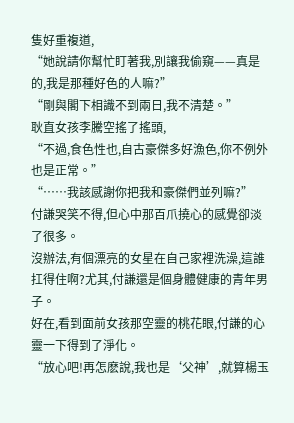隻好重複道,
“她說請你幫忙盯著我,別讓我偷窺——真是的,我是那種好色的人嘛?”
“剛與閣下相識不到兩日,我不清楚。”
耿直女孩李騰空搖了搖頭,
“不過,食色性也,自古豪傑多好漁色,你不例外也是正常。”
“……我該感謝你把我和豪傑們並列嘛?”
付謙哭笑不得,但心中那百爪撓心的感覺卻淡了很多。
沒辦法,有個漂亮的女星在自己家裡洗澡,這誰扛得住啊?尤其,付謙還是個身體健康的青年男子。
好在,看到面前女孩那空靈的桃花眼,付謙的心靈一下得到了淨化。
“放心吧!再怎麽說,我也是‘父神’,就算楊玉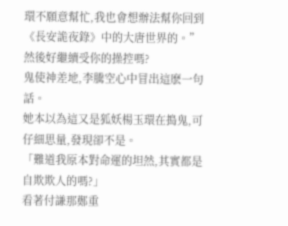環不願意幫忙,我也會想辦法幫你回到《長安詭夜錄》中的大唐世界的。”
然後好繼續受你的操控嗎?
鬼使神差地,李騰空心中冒出這麽一句話。
她本以為這又是狐妖楊玉環在搗鬼,可仔細思量,發現卻不是。
「難道我原本對命運的坦然,其實都是自欺欺人的嗎?」
看著付謙那鄭重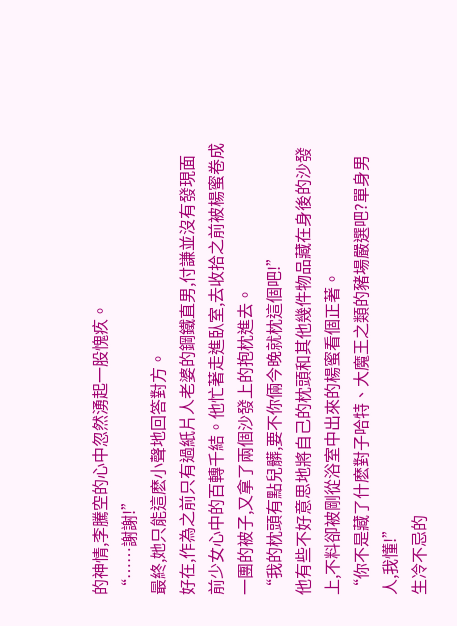的神情,李騰空的心中忽然湧起一股愧疚。
“……謝謝!”
最終,她只能這麽小聲地回答對方。
好在,作為之前只有過紙片人老婆的鋼鐵直男,付謙並沒有發現面前少女心中的百轉千結。他忙著走進臥室,去收拾之前被楊蜜卷成一團的被子,又拿了兩個沙發上的抱枕進去。
“我的枕頭有點兒髒,要不你倆今晚就枕這個吧!”
他有些不好意思地將自己的枕頭和其他幾件物品藏在身後的沙發上,不料卻被剛從浴室中出來的楊蜜看個正著。
“你不是藏了什麽對子哈特、大魔王之類的豬場嚴選吧?單身男人,我懂!”
生冷不忌的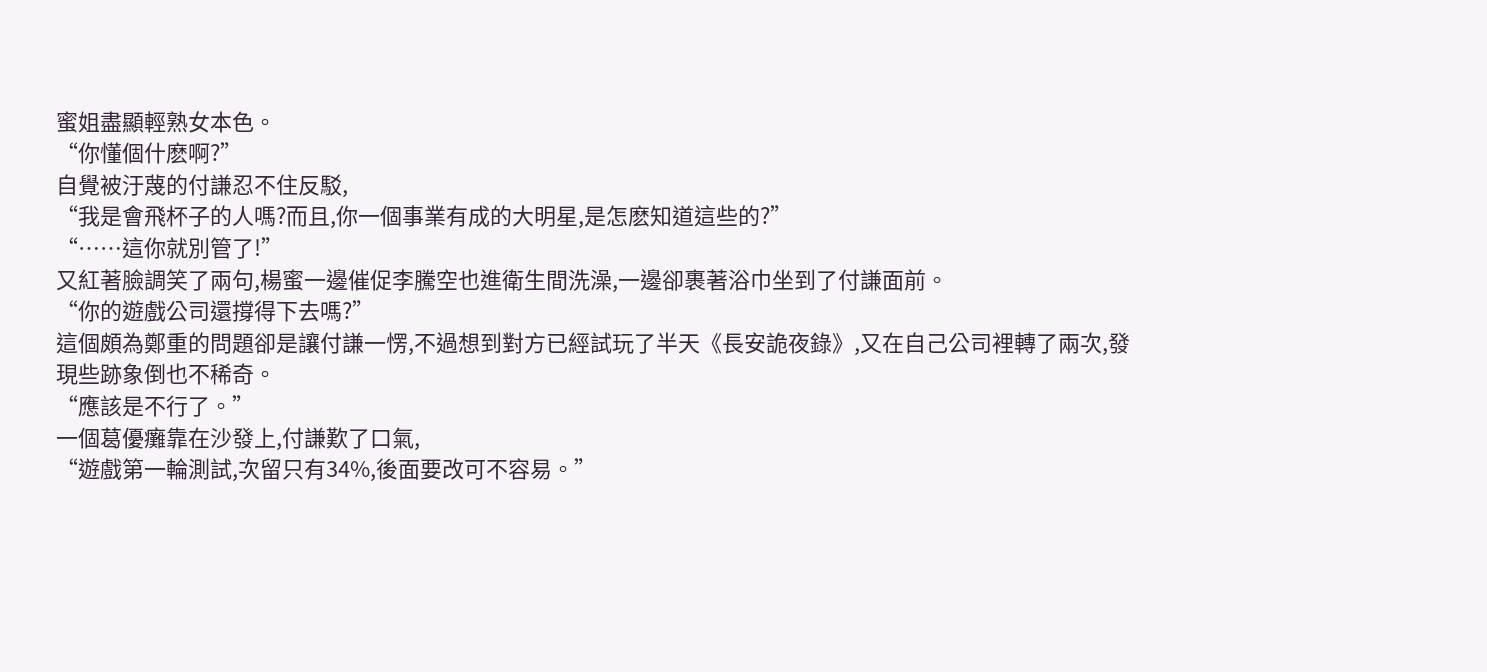蜜姐盡顯輕熟女本色。
“你懂個什麽啊?”
自覺被汙蔑的付謙忍不住反駁,
“我是會飛杯子的人嗎?而且,你一個事業有成的大明星,是怎麽知道這些的?”
“……這你就別管了!”
又紅著臉調笑了兩句,楊蜜一邊催促李騰空也進衛生間洗澡,一邊卻裹著浴巾坐到了付謙面前。
“你的遊戲公司還撐得下去嗎?”
這個頗為鄭重的問題卻是讓付謙一愣,不過想到對方已經試玩了半天《長安詭夜錄》,又在自己公司裡轉了兩次,發現些跡象倒也不稀奇。
“應該是不行了。”
一個葛優癱靠在沙發上,付謙歎了口氣,
“遊戲第一輪測試,次留只有34%,後面要改可不容易。”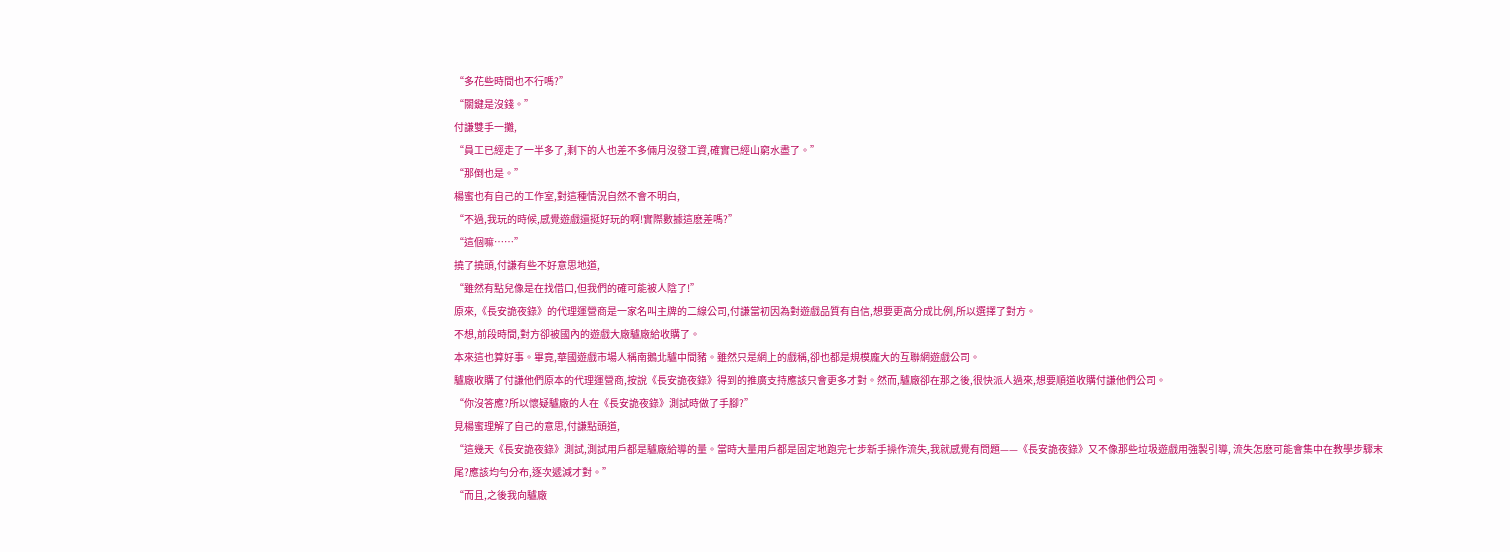“多花些時間也不行嗎?”
“關鍵是沒錢。”
付謙雙手一攤,
“員工已經走了一半多了,剩下的人也差不多倆月沒發工資,確實已經山窮水盡了。”
“那倒也是。”
楊蜜也有自己的工作室,對這種情況自然不會不明白,
“不過,我玩的時候,感覺遊戲還挺好玩的啊!實際數據這麽差嗎?”
“這個嘛……”
撓了撓頭,付謙有些不好意思地道,
“雖然有點兒像是在找借口,但我們的確可能被人陰了!”
原來,《長安詭夜錄》的代理運營商是一家名叫主牌的二線公司,付謙當初因為對遊戲品質有自信,想要更高分成比例,所以選擇了對方。
不想,前段時間,對方卻被國內的遊戲大廠驢廠給收購了。
本來這也算好事。畢竟,華國遊戲市場人稱南鵝北驢中間豬。雖然只是網上的戲稱,卻也都是規模龐大的互聯網遊戲公司。
驢廠收購了付謙他們原本的代理運營商,按說《長安詭夜錄》得到的推廣支持應該只會更多才對。然而,驢廠卻在那之後,很快派人過來,想要順道收購付謙他們公司。
“你沒答應?所以懷疑驢廠的人在《長安詭夜錄》測試時做了手腳?”
見楊蜜理解了自己的意思,付謙點頭道,
“這幾天《長安詭夜錄》測試,測試用戶都是驢廠給導的量。當時大量用戶都是固定地跑完七步新手操作流失,我就感覺有問題——《長安詭夜錄》又不像那些垃圾遊戲用強製引導, 流失怎麽可能會集中在教學步驟末尾?應該均勻分布,逐次遞減才對。”
“而且,之後我向驢廠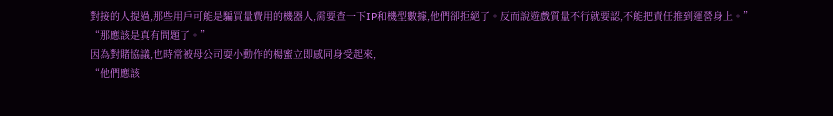對接的人提過,那些用戶可能是騙買量費用的機器人,需要查一下IP和機型數據,他們卻拒絕了。反而說遊戲質量不行就要認,不能把責任推到運營身上。”
“那應該是真有問題了。”
因為對賭協議,也時常被母公司耍小動作的楊蜜立即感同身受起來,
“他們應該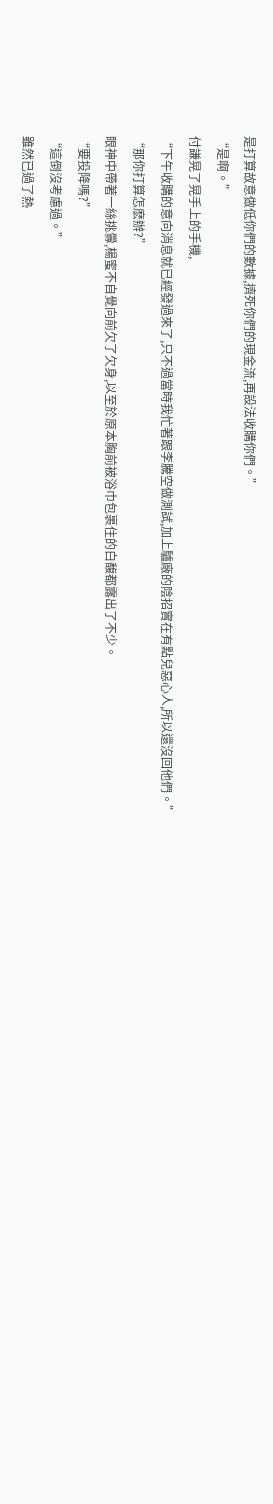是打算故意做低你們的數據,擠死你們的現金流,再設法收購你們。”
“是啊。”
付謙晃了晃手上的手機,
“下午收購的意向消息就已經發過來了,只不過當時我忙著跟李騰空做測試,加上驢廠的陰招實在有點兒惡心人,所以還沒回他們。”
“那你打算怎麽辦?”
眼神中帶著一絲挑釁,楊蜜不自覺向前欠了欠身,以至於原本胸前被浴巾包裹住的白馥都露出了不少。
“要投降嗎?”
“這倒沒考慮過。”
雖然已過了熱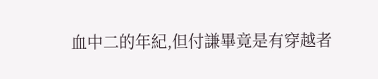血中二的年紀,但付謙畢竟是有穿越者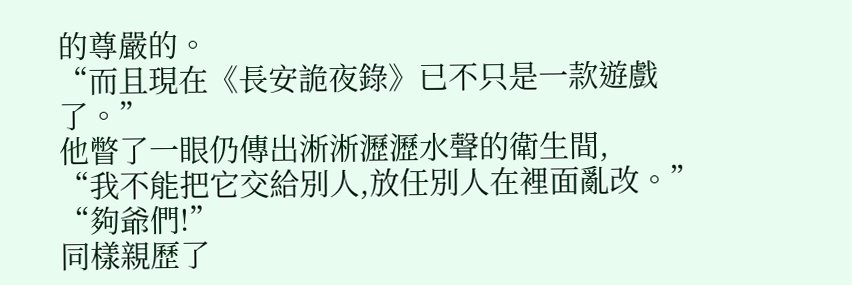的尊嚴的。
“而且現在《長安詭夜錄》已不只是一款遊戲了。”
他瞥了一眼仍傳出淅淅瀝瀝水聲的衛生間,
“我不能把它交給別人,放任別人在裡面亂改。”
“夠爺們!”
同樣親歷了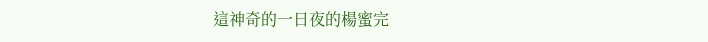這神奇的一日夜的楊蜜完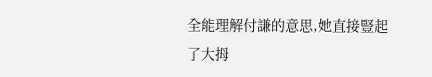全能理解付謙的意思,她直接豎起了大拇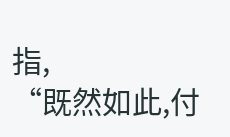指,
“既然如此,付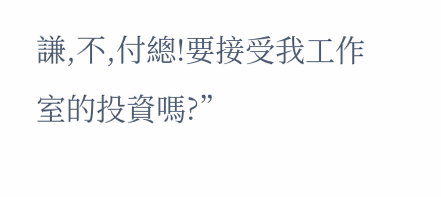謙,不,付總!要接受我工作室的投資嗎?”